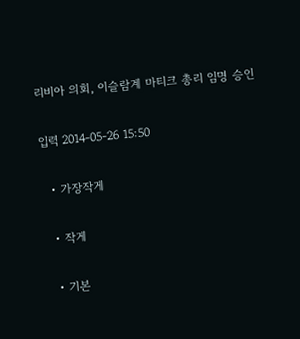리비아 의회, 이슬람계 마티크 총리 임명 승인

입력 2014-05-26 15:50

  • 가장작게

  • 작게

  • 기본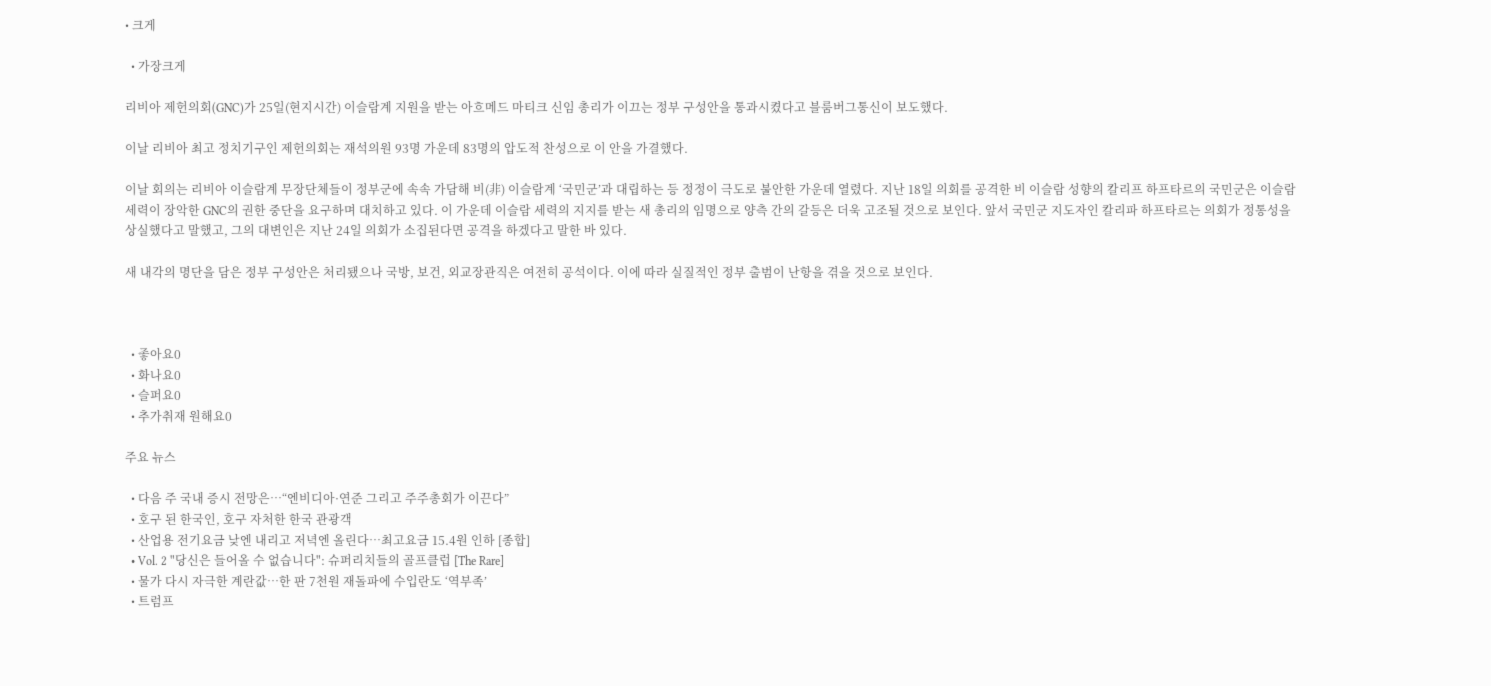• 크게

  • 가장크게

리비아 제헌의회(GNC)가 25일(현지시간) 이슬람계 지원을 받는 아흐메드 마티크 신임 총리가 이끄는 정부 구성안을 통과시켰다고 블룸버그통신이 보도했다.

이날 리비아 최고 정치기구인 제헌의회는 재석의원 93명 가운데 83명의 압도적 찬성으로 이 안을 가결했다.

이날 회의는 리비아 이슬람계 무장단체들이 정부군에 속속 가담해 비(非) 이슬람계 ‘국민군’과 대립하는 등 정정이 극도로 불안한 가운데 열렸다. 지난 18일 의회를 공격한 비 이슬람 성향의 칼리프 하프타르의 국민군은 이슬람세력이 장악한 GNC의 권한 중단을 요구하며 대치하고 있다. 이 가운데 이슬람 세력의 지지를 받는 새 총리의 임명으로 양측 간의 갈등은 더욱 고조될 것으로 보인다. 앞서 국민군 지도자인 칼리파 하프타르는 의회가 정통성을 상실했다고 말했고, 그의 대변인은 지난 24일 의회가 소집된다면 공격을 하겠다고 말한 바 있다.

새 내각의 명단을 담은 정부 구성안은 처리됐으나 국방, 보건, 외교장관직은 여전히 공석이다. 이에 따라 실질적인 정부 출범이 난항을 겪을 것으로 보인다.



  • 좋아요0
  • 화나요0
  • 슬퍼요0
  • 추가취재 원해요0

주요 뉴스

  • 다음 주 국내 증시 전망은⋯“엔비디아·연준 그리고 주주총회가 이끈다”
  • 호구 된 한국인, 호구 자처한 한국 관광객
  • 산업용 전기요금 낮엔 내리고 저녁엔 올린다…최고요금 15.4원 인하 [종합]
  • Vol. 2 "당신은 들어올 수 없습니다": 슈퍼리치들의 골프클럽 [The Rare]
  • 물가 다시 자극한 계란값…한 판 7천원 재돌파에 수입란도 ‘역부족’
  • 트럼프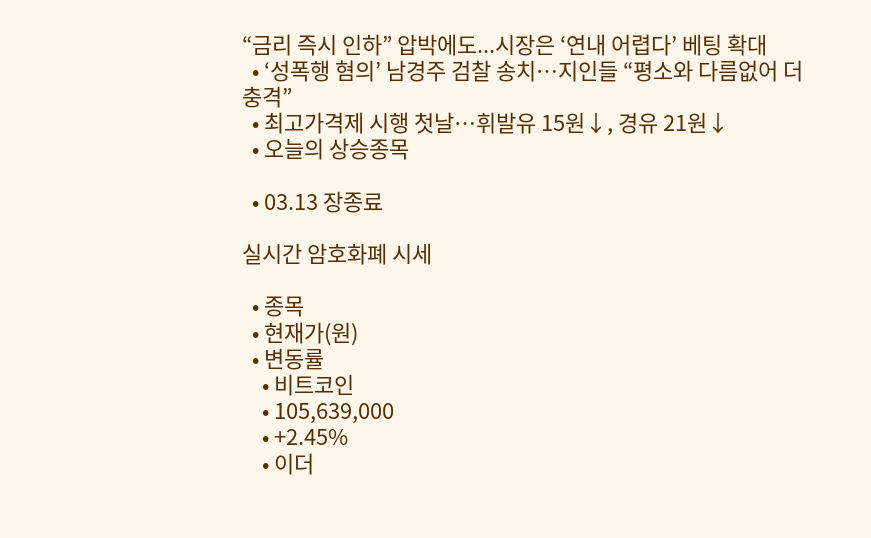“금리 즉시 인하” 압박에도...시장은 ‘연내 어렵다’ 베팅 확대
  • ‘성폭행 혐의’ 남경주 검찰 송치…지인들 “평소와 다름없어 더 충격”
  • 최고가격제 시행 첫날⋯휘발유 15원↓, 경유 21원↓
  • 오늘의 상승종목

  • 03.13 장종료

실시간 암호화폐 시세

  • 종목
  • 현재가(원)
  • 변동률
    • 비트코인
    • 105,639,000
    • +2.45%
    • 이더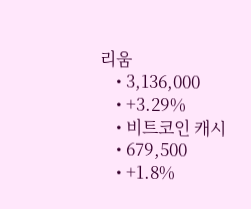리움
    • 3,136,000
    • +3.29%
    • 비트코인 캐시
    • 679,500
    • +1.8%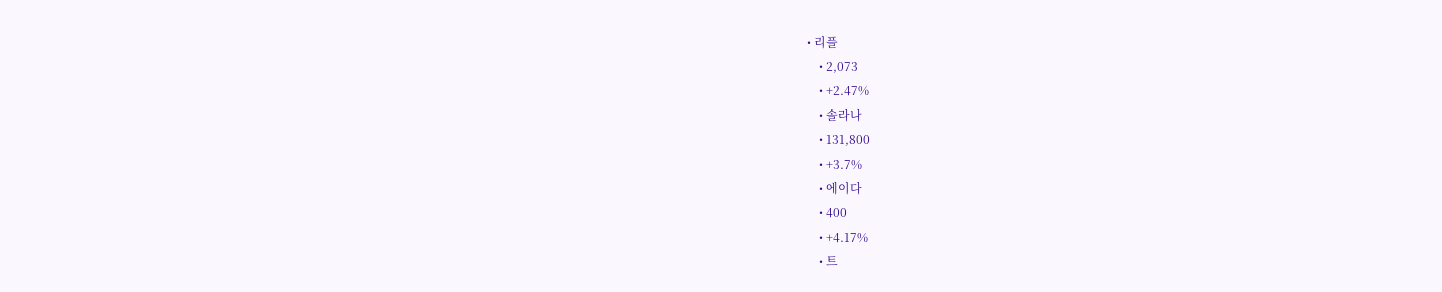• 리플
    • 2,073
    • +2.47%
    • 솔라나
    • 131,800
    • +3.7%
    • 에이다
    • 400
    • +4.17%
    • 트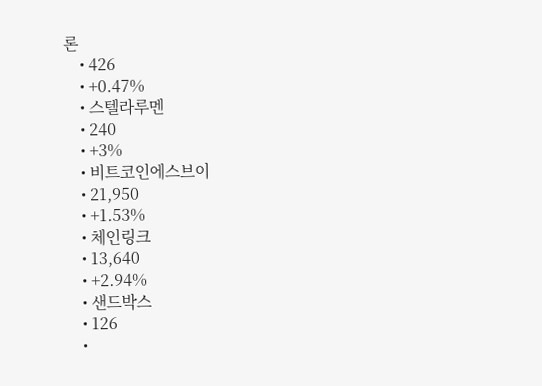론
    • 426
    • +0.47%
    • 스텔라루멘
    • 240
    • +3%
    • 비트코인에스브이
    • 21,950
    • +1.53%
    • 체인링크
    • 13,640
    • +2.94%
    • 샌드박스
    • 126
    •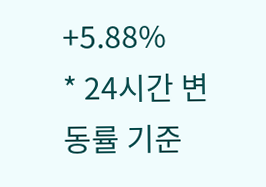+5.88%
* 24시간 변동률 기준